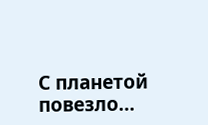С планетой повезло…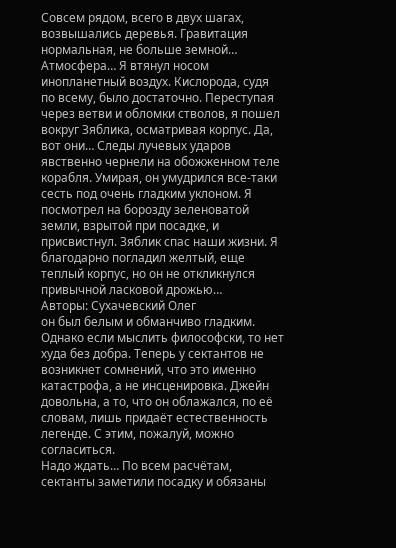Совсем рядом, всего в двух шагах, возвышались деревья. Гравитация нормальная, не больше земной… Атмосфера… Я втянул носом инопланетный воздух. Кислорода, судя по всему, было достаточно. Переступая через ветви и обломки стволов, я пошел вокруг Зяблика, осматривая корпус. Да, вот они… Следы лучевых ударов явственно чернели на обожженном теле корабля. Умирая, он умудрился все-таки сесть под очень гладким уклоном. Я посмотрел на борозду зеленоватой земли, взрытой при посадке, и присвистнул. Зяблик спас наши жизни. Я благодарно погладил желтый, еще теплый корпус, но он не откликнулся привычной ласковой дрожью…
Авторы: Сухачевский Олег
он был белым и обманчиво гладким.
Однако если мыслить философски, то нет худа без добра. Теперь у сектантов не возникнет сомнений, что это именно катастрофа, а не инсценировка. Джейн довольна, а то, что он облажался, по её словам, лишь придаёт естественность легенде. С этим, пожалуй, можно согласиться.
Надо ждать… По всем расчётам, сектанты заметили посадку и обязаны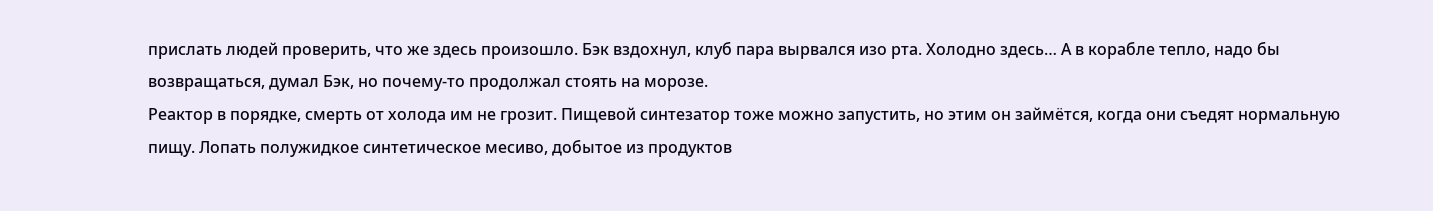прислать людей проверить, что же здесь произошло. Бэк вздохнул, клуб пара вырвался изо рта. Холодно здесь… А в корабле тепло, надо бы возвращаться, думал Бэк, но почему-то продолжал стоять на морозе.
Реактор в порядке, смерть от холода им не грозит. Пищевой синтезатор тоже можно запустить, но этим он займётся, когда они съедят нормальную пищу. Лопать полужидкое синтетическое месиво, добытое из продуктов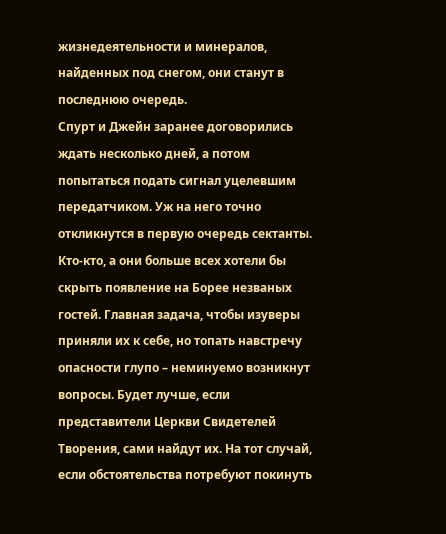жизнедеятельности и минералов, найденных под снегом, они станут в последнюю очередь.
Спурт и Джейн заранее договорились ждать несколько дней, а потом попытаться подать сигнал уцелевшим передатчиком. Уж на него точно откликнутся в первую очередь сектанты. Кто-кто, а они больше всех хотели бы скрыть появление на Борее незваных гостей. Главная задача, чтобы изуверы приняли их к себе, но топать навстречу опасности глупо – неминуемо возникнут вопросы. Будет лучше, если представители Церкви Свидетелей Творения, сами найдут их. На тот случай, если обстоятельства потребуют покинуть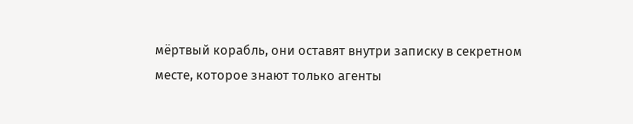мёртвый корабль, они оставят внутри записку в секретном месте, которое знают только агенты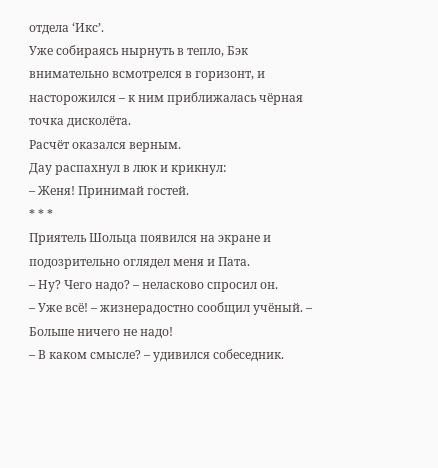отдела ‘Икс’.
Уже собираясь нырнуть в тепло, Бэк внимательно всмотрелся в горизонт, и насторожился – к ним приближалась чёрная точка дисколёта.
Расчёт оказался верным.
Дау распахнул в люк и крикнул:
– Женя! Принимай гостей.
* * *
Приятель Шольца появился на экране и подозрительно оглядел меня и Пата.
– Ну? Чего надо? – неласково спросил он.
– Уже всё! – жизнерадостно сообщил учёный. – Больше ничего не надо!
– В каком смысле? – удивился собеседник.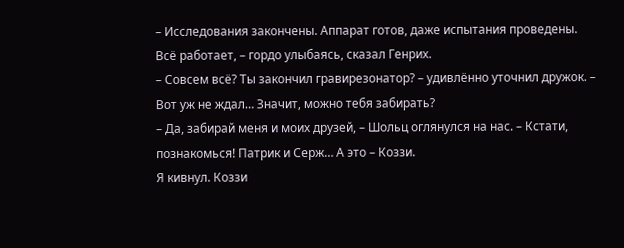– Исследования закончены. Аппарат готов, даже испытания проведены. Всё работает, – гордо улыбаясь, сказал Генрих.
– Совсем всё? Ты закончил гравирезонатор? – удивлённо уточнил дружок. – Вот уж не ждал… Значит, можно тебя забирать?
– Да, забирай меня и моих друзей, – Шольц оглянулся на нас. – Кстати, познакомься! Патрик и Серж… А это – Коззи.
Я кивнул. Коззи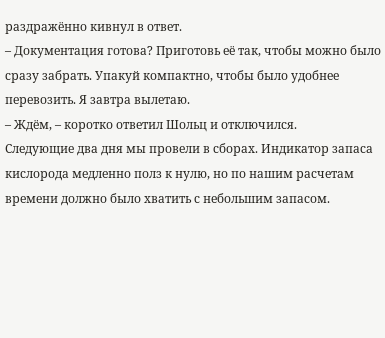раздражённо кивнул в ответ.
– Документация готова? Приготовь её так, чтобы можно было сразу забрать. Упакуй компактно, чтобы было удобнее перевозить. Я завтра вылетаю.
– Ждём, – коротко ответил Шольц и отключился.
Следующие два дня мы провели в сборах. Индикатор запаса кислорода медленно полз к нулю, но по нашим расчетам времени должно было хватить с небольшим запасом.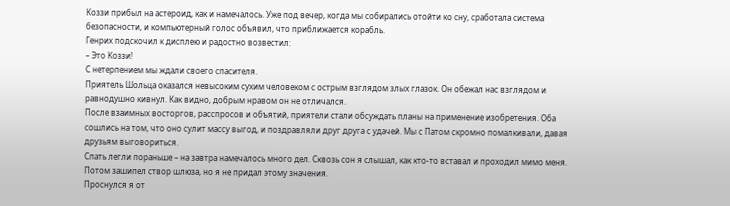Коззи прибыл на астероид, как и намечалось. Уже под вечер, когда мы собирались отойти ко сну, сработала система безопасности, и компьютерный голос объявил, что приближается корабль.
Генрих подскочил к дисплею и радостно возвестил:
– Это Коззи!
С нетерпением мы ждали своего спасителя.
Приятель Шольца оказался невысоким сухим человеком с острым взглядом злых глазок. Он обежал нас взглядом и равнодушно кивнул. Как видно, добрым нравом он не отличался.
После взаимных восторгов, расспросов и объятий, приятели стали обсуждать планы на применение изобретения. Оба сошлись на том, что оно сулит массу выгод, и поздравляли друг друга с удачей. Мы с Патом скромно помалкивали, давая друзьям выговориться.
Спать легли пораньше – на завтра намечалось много дел. Сквозь сон я слышал, как кто-то вставал и проходил мимо меня. Потом зашипел створ шлюза, но я не придал этому значения.
Проснулся я от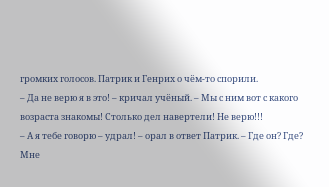громких голосов. Патрик и Генрих о чём-то спорили.
– Да не верю я в это! – кричал учёный. – Мы с ним вот с какого возраста знакомы! Столько дел навертели! Не верю!!!
– А я тебе говорю – удрал! – орал в ответ Патрик. – Где он? Где?
Мне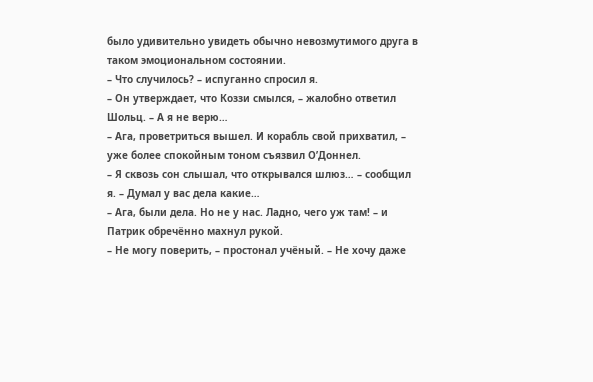было удивительно увидеть обычно невозмутимого друга в таком эмоциональном состоянии.
– Что случилось? – испуганно спросил я.
– Он утверждает, что Коззи смылся, – жалобно ответил Шольц. – А я не верю…
– Ага, проветриться вышел. И корабль свой прихватил, – уже более спокойным тоном съязвил О’Доннел.
– Я сквозь сон слышал, что открывался шлюз… – сообщил я. – Думал у вас дела какие…
– Ага, были дела. Но не у нас. Ладно, чего уж там! – и Патрик обречённо махнул рукой.
– Не могу поверить, – простонал учёный. – Не хочу даже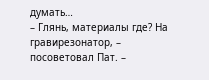думать…
– Глянь, материалы где? На гравирезонатор, – посоветовал Пат. –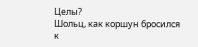Целы?
Шольц, как коршун бросился к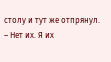столу и тут же отпрянул.
– Нет их. Я их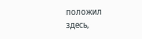положил здесь,